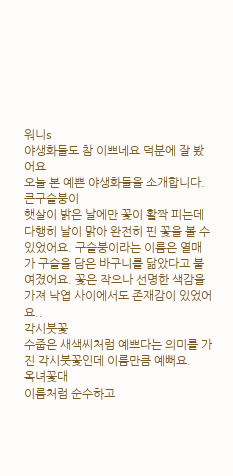워니s
야생화들도 참 이쁘네요 덕분에 잘 봤어요
오늘 본 예쁜 야생화들을 소개합니다.
큰구슬붕이
햇살이 밝은 날에만 꽃이 활짝 피는데 다행히 날이 맑아 완전히 핀 꽃을 볼 수 있었어요. 구슬붕이라는 이름은 열매가 구슬을 담은 바구니를 닮았다고 붙여졌어요. 꽃은 작으나 선명한 색감을 가져 낙엽 사이에서도 존재감이 있었어요..
각시붓꽃
수줍은 새색씨처럼 예쁘다는 의미를 가진 각시붓꽃인데 이름만큼 예뻐요.
옥녀꽃대
이름처럼 순수하고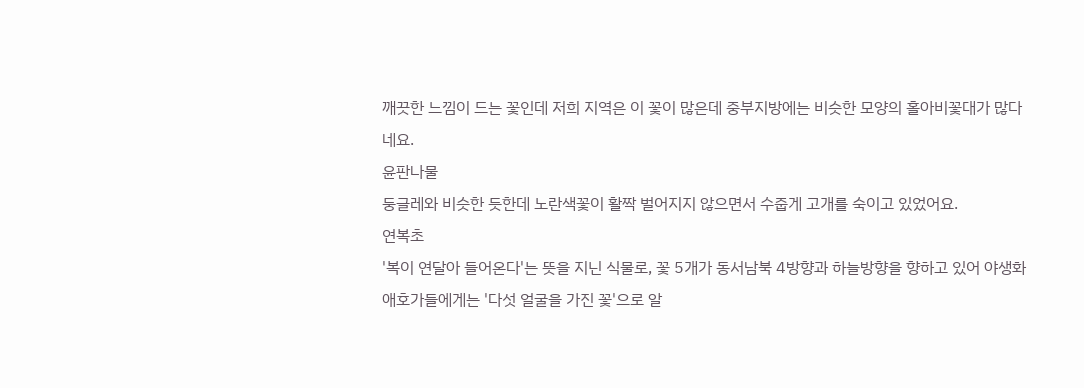깨끗한 느낌이 드는 꽃인데 저희 지역은 이 꽃이 많은데 중부지방에는 비슷한 모양의 홀아비꽃대가 많다네요.
윤판나물
둥글레와 비슷한 듯한데 노란색꽃이 활짝 벌어지지 않으면서 수줍게 고개를 숙이고 있었어요.
연복초
'복이 연달아 들어온다'는 뜻을 지닌 식물로, 꽃 5개가 동서남북 4방향과 하늘방향을 향하고 있어 야생화 애호가들에게는 '다섯 얼굴을 가진 꽃'으로 알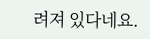려져 있다네요.